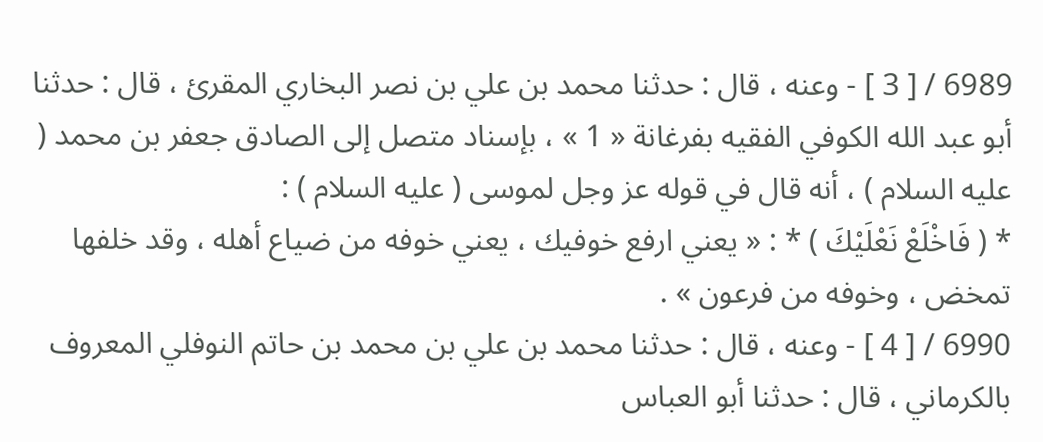6989 / [ 3 ] - وعنه ، قال : حدثنا محمد بن علي بن نصر البخاري المقرئ ، قال : حدثنا أبو عبد الله الكوفي الفقيه بفرغانة « 1 » ، بإسناد متصل إلى الصادق جعفر بن محمد ( عليه السلام ) ، أنه قال في قوله عز وجل لموسى ( عليه السلام ) :
* ( فَاخْلَعْ نَعْلَيْكَ ) * : « يعني ارفع خوفيك ، يعني خوفه من ضياع أهله ، وقد خلفها تمخض ، وخوفه من فرعون » .
6990 / [ 4 ] - وعنه ، قال : حدثنا محمد بن علي بن محمد بن حاتم النوفلي المعروف بالكرماني ، قال : حدثنا أبو العباس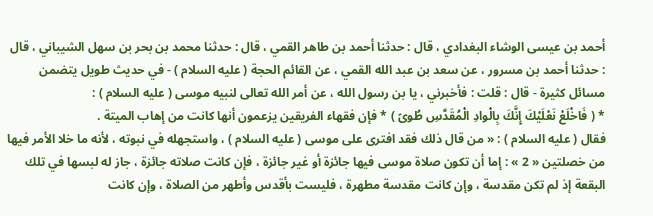أحمد بن عيسى الوشاء البغدادي ، قال : حدثنا أحمد بن طاهر القمي ، قال : حدثنا محمد بن بحر بن سهل الشيباني ، قال : حدثنا أحمد بن مسرور ، عن سعد بن عبد الله القمي ، عن القائم الحجة ( عليه السلام ) - في حديث طويل يتضمن مسائل كثيرة - قال : قلت : فأخبرني ، يا بن رسول الله ، عن أمر الله تعالى لنبيه موسى ( عليه السلام ) :
* ( فَاخْلَعْ نَعْلَيْكَ إِنَّكَ بِالْوادِ الْمُقَدَّسِ طُوىً ) * فإن فقهاء الفريقين يزعمون أنها كانت من إهاب الميتة .
فقال ( عليه السلام ) : « من قال ذلك فقد افترى على موسى ( عليه السلام ) ، واستجهله في نبوته ، لأنه ما خلا الأمر فيها من خصلتين « 2 » : إما أن تكون صلاة موسى فيها جائزة أو غير جائزة ، فإن كانت صلاته جائزة ، جاز له لبسها في تلك البقعة إذ لم تكن مقدسة ، وإن كانت مقدسة مطهرة ، فليست بأقدس وأطهر من الصلاة ، وإن كانت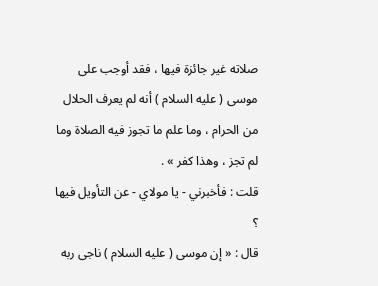صلاته غير جائزة فيها ، فقد أوجب على موسى ( عليه السلام ) أنه لم يعرف الحلال من الحرام ، وما علم ما تجوز فيه الصلاة وما لم تجز ، وهذا كفر » .
قلت : فأخبرني - يا مولاي - عن التأويل فيها ؟
قال : « إن موسى ( عليه السلام ) ناجى ربه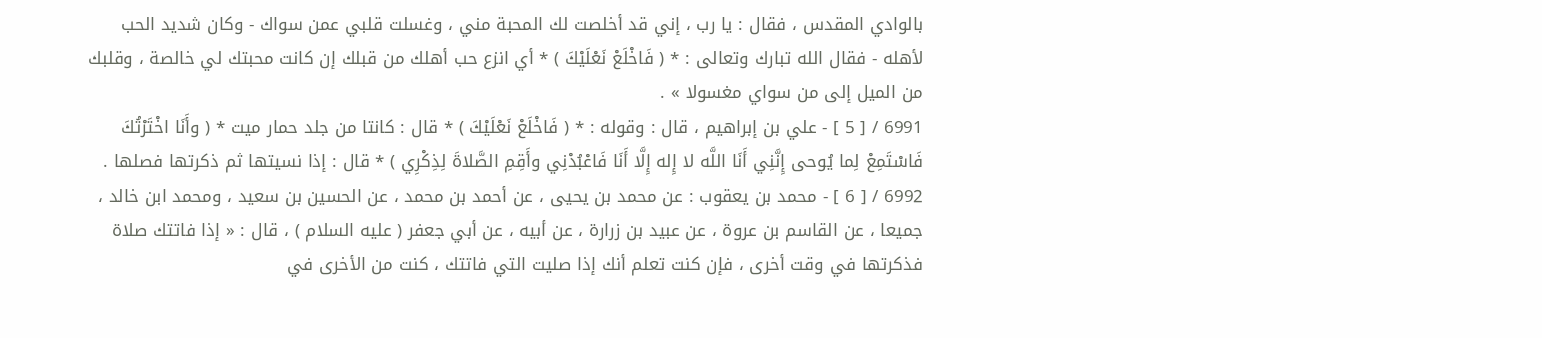بالوادي المقدس ، فقال : يا رب ، إني قد أخلصت لك المحبة مني ، وغسلت قلبي عمن سواك - وكان شديد الحب لأهله - فقال الله تبارك وتعالى : * ( فَاخْلَعْ نَعْلَيْكَ ) * أي انزع حب أهلك من قبلك إن كانت محبتك لي خالصة ، وقلبك من الميل إلى من سواي مغسولا » .
6991 / [ 5 ] - علي بن إبراهيم ، قال : وقوله : * ( فَاخْلَعْ نَعْلَيْكَ ) * قال : كانتا من جلد حمار ميت * ( وأَنَا اخْتَرْتُكَ فَاسْتَمِعْ لِما يُوحى إِنَّنِي أَنَا اللَّه لا إِله إِلَّا أَنَا فَاعْبُدْنِي وأَقِمِ الصَّلاةَ لِذِكْرِي ) * قال : إذا نسيتها ثم ذكرتها فصلها .
6992 / [ 6 ] - محمد بن يعقوب : عن محمد بن يحيى ، عن أحمد بن محمد ، عن الحسين بن سعيد ، ومحمد ابن خالد ، جميعا ، عن القاسم بن عروة ، عن عبيد بن زرارة ، عن أبيه ، عن أبي جعفر ( عليه السلام ) ، قال : « إذا فاتتك صلاة فذكرتها في وقت أخرى ، فإن كنت تعلم أنك إذا صليت التي فاتتك ، كنت من الأخرى في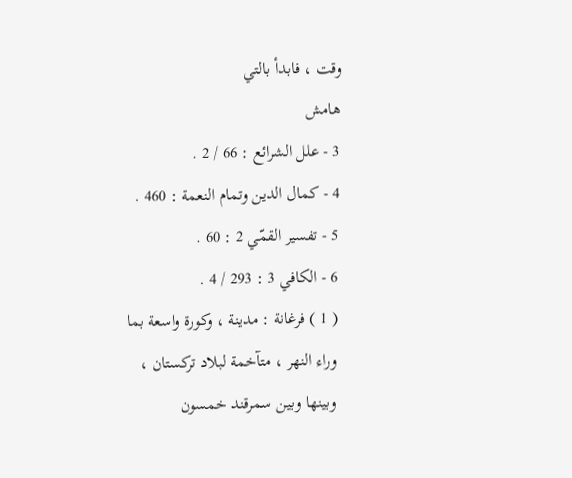وقت ، فابدأ بالتي
هامش
3 - علل الشرائع : 66 / 2 .
4 - كمال الدين وتمام النعمة : 460 .
5 - تفسير القمّي 2 : 60 .
6 - الكافي 3 : 293 / 4 .
( 1 ) فرغانة : مدينة ، وكورة واسعة بما وراء النهر ، متآخمة لبلاد تركستان ، وبينها وبين سمرقند خمسون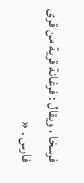فرسخا ، ويقال : فرغانة قرية من قرى فارس . «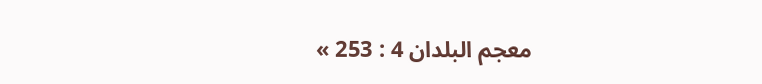معجم البلدان 4 : 253 »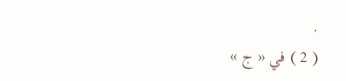.
( 2 ) في « ج »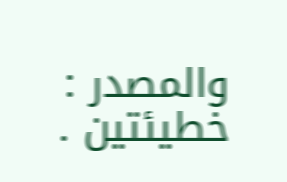والمصدر : خطيئتين .